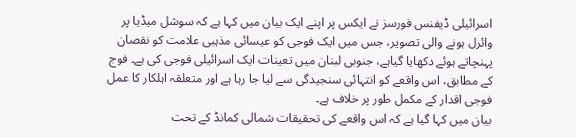اسرائیلی ڈیفنس فورسز نے ایکس پر اپنے ایک بیان میں کہا ہے کہ سوشل میڈیا پر وائرل ہونے والی تصویر، جس میں ایک فوجی کو عیسائی مذہبی علامت کو نقصان پہنچاتے ہوئے دکھایا گیاہے، جنوبی لبنان میں تعینات ایک اسرائیلی فوجی کی ہے۔ فوج کے مطابق، اس واقعے کو انتہائی سنجیدگی سے لیا جا رہا ہے اور متعلقہ اہلکار کا عمل فوجی اقدار کے مکمل طور پر خلاف ہے۔
بیان میں کہا گیا ہے کہ اس واقعے کی تحقیقات شمالی کمانڈ کے تحت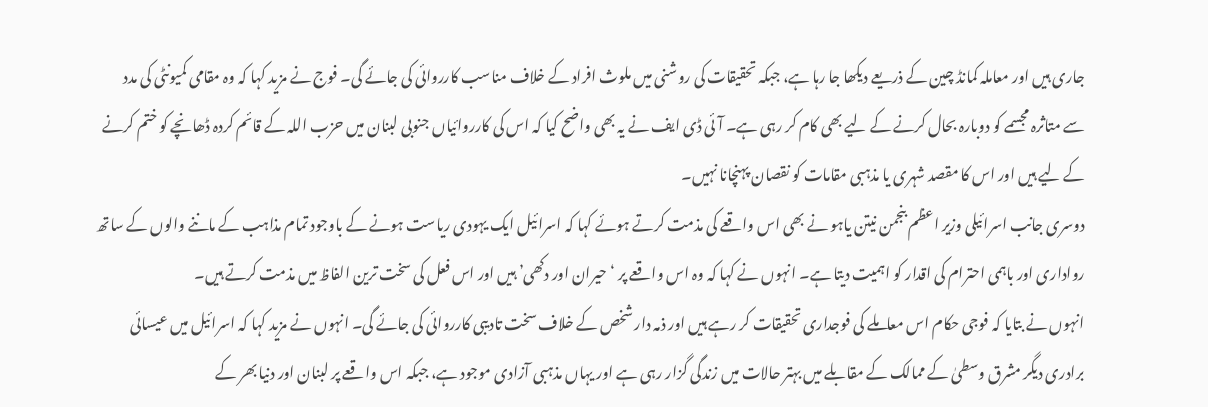جاری ہیں اور معاملہ کمانڈ چین کے ذریعے دیکھا جا رہا ہے، جبکہ تحقیقات کی روشنی میں ملوث افراد کے خلاف مناسب کارروائی کی جائے گی۔ فوج نے مزید کہا کہ وہ مقامی کمیونٹی کی مدد سے متاثرہ مجسمے کو دوبارہ بحال کرنے کے لیے بھی کام کر رہی ہے۔ آئی ڈی ایف نے یہ بھی واضح کیا کہ اس کی کارروائیاں جنوبی لبنان میں حزب اللہ کے قائم کردہ ڈھانچے کو ختم کرنے کے لیے ہیں اور اس کا مقصد شہری یا مذہبی مقامات کو نقصان پہنچانا نہیں۔
دوسری جانب اسرائیلی وزیر اعظم بنجمن نیتن یاہو نے بھی اس واقعے کی مذمت کرتے ہوئے کہا کہ اسرائیل ایک یہودی ریاست ہونے کے باوجود تمام مذاہب کے ماننے والوں کے ساتھ رواداری اور باہمی احترام کی اقدار کو اہمیت دیتا ہے۔ انہوں نے کہا کہ وہ اس واقعے پر ‘حیران اور دکھی’ ہیں اور اس فعل کی سخت ترین الفاظ میں مذمت کرتے ہیں۔
انہوں نے بتایا کہ فوجی حکام اس معاملے کی فوجداری تحقیقات کر رہے ہیں اور ذمہ دار شخص کے خلاف سخت تادیبی کارروائی کی جائے گی۔ انہوں نے مزید کہا کہ اسرائیل میں عیسائی برادری دیگر مشرق وسطیٰ کے ممالک کے مقابلے میں بہتر حالات میں زندگی گزار رہی ہے اور یہاں مذہبی آزادی موجود ہے، جبکہ اس واقعے پر لبنان اور دنیا بھر کے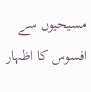مسیحیوں سے افسوس کا اظہار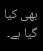بھی کیا گیا ہے۔